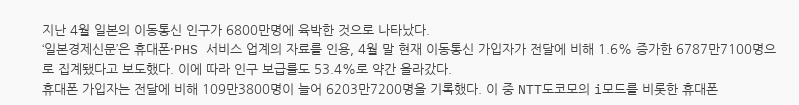지난 4월 일본의 이동통신 인구가 6800만명에 육박한 것으로 나타났다.
‘일본경제신문’은 휴대폰·PHS 서비스 업계의 자료를 인용, 4월 말 현재 이동통신 가입자가 전달에 비해 1.6% 증가한 6787만7100명으로 집계됐다고 보도했다. 이에 따라 인구 보급률도 53.4%로 약간 올라갔다.
휴대폰 가입자는 전달에 비해 109만3800명이 늘어 6203만7200명을 기록했다. 이 중 NTT도코모의 i모드를 비롯한 휴대폰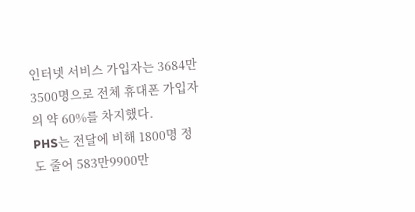인터넷 서비스 가입자는 3684만3500명으로 전체 휴대폰 가입자의 약 60%를 차지했다.
PHS는 전달에 비해 1800명 정도 줄어 583만9900만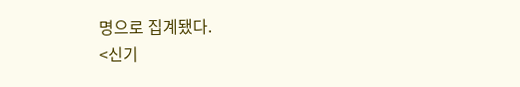명으로 집계됐다.
<신기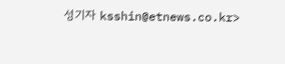성기자 ksshin@etnews.co.kr>